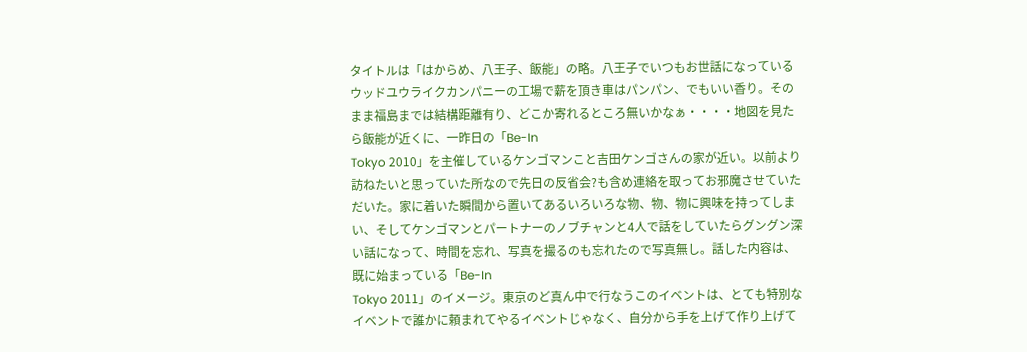タイトルは「はからめ、八王子、飯能」の略。八王子でいつもお世話になっているウッドユウライクカンパニーの工場で薪を頂き車はパンパン、でもいい香り。そのまま福島までは結構距離有り、どこか寄れるところ無いかなぁ・・・・地図を見たら飯能が近くに、一昨日の「Be-In
Tokyo 2010」を主催しているケンゴマンこと吉田ケンゴさんの家が近い。以前より訪ねたいと思っていた所なので先日の反省会?も含め連絡を取ってお邪魔させていただいた。家に着いた瞬間から置いてあるいろいろな物、物、物に興味を持ってしまい、そしてケンゴマンとパートナーのノブチャンと4人で話をしていたらグングン深い話になって、時間を忘れ、写真を撮るのも忘れたので写真無し。話した内容は、既に始まっている「Be-In
Tokyo 2011」のイメージ。東京のど真ん中で行なうこのイベントは、とても特別なイベントで誰かに頼まれてやるイベントじゃなく、自分から手を上げて作り上げて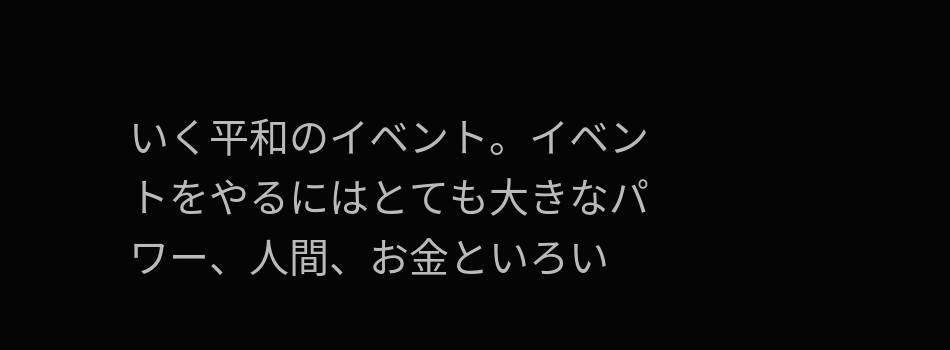いく平和のイベント。イベントをやるにはとても大きなパワー、人間、お金といろい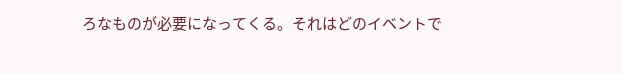ろなものが必要になってくる。それはどのイベントで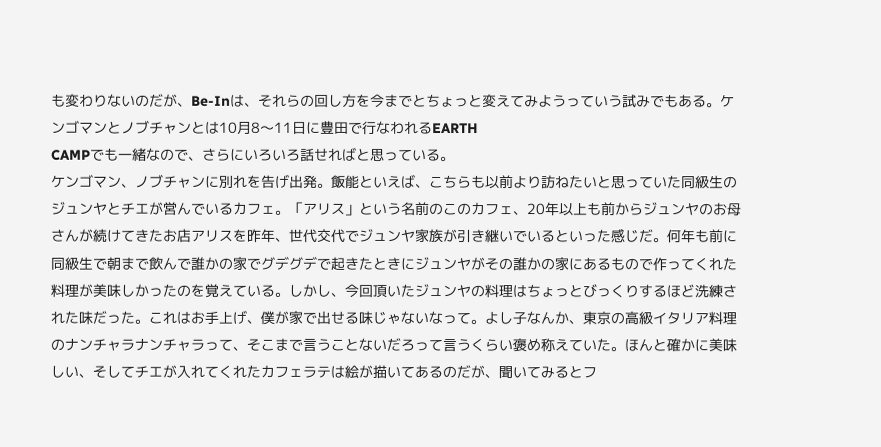も変わりないのだが、Be-Inは、それらの回し方を今までとちょっと変えてみようっていう試みでもある。ケンゴマンとノブチャンとは10月8〜11日に豊田で行なわれるEARTH
CAMPでも一緒なので、さらにいろいろ話せればと思っている。
ケンゴマン、ノブチャンに別れを告げ出発。飯能といえば、こちらも以前より訪ねたいと思っていた同級生のジュンヤとチエが営んでいるカフェ。「アリス」という名前のこのカフェ、20年以上も前からジュンヤのお母さんが続けてきたお店アリスを昨年、世代交代でジュンヤ家族が引き継いでいるといった感じだ。何年も前に同級生で朝まで飲んで誰かの家でグデグデで起きたときにジュンヤがその誰かの家にあるもので作ってくれた料理が美味しかったのを覚えている。しかし、今回頂いたジュンヤの料理はちょっとびっくりするほど洗練された味だった。これはお手上げ、僕が家で出せる味じゃないなって。よし子なんか、東京の高級イタリア料理のナンチャラナンチャラって、そこまで言うことないだろって言うくらい褒め称えていた。ほんと確かに美味しい、そしてチエが入れてくれたカフェラテは絵が描いてあるのだが、聞いてみるとフ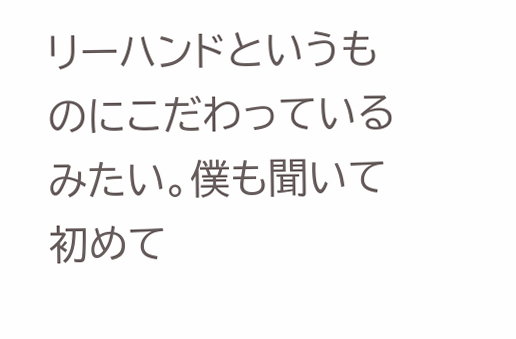リーハンドというものにこだわっているみたい。僕も聞いて初めて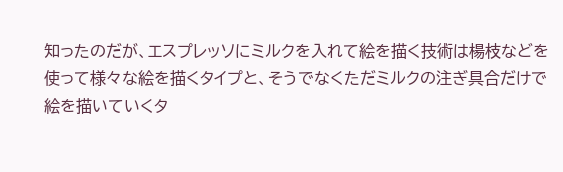知ったのだが、エスプレッソにミルクを入れて絵を描く技術は楊枝などを使って様々な絵を描くタイプと、そうでなくただミルクの注ぎ具合だけで絵を描いていくタ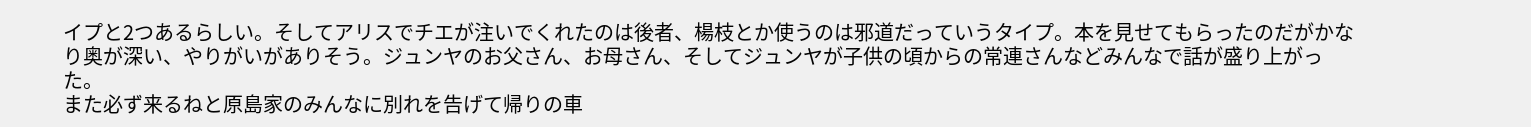イプと2つあるらしい。そしてアリスでチエが注いでくれたのは後者、楊枝とか使うのは邪道だっていうタイプ。本を見せてもらったのだがかなり奥が深い、やりがいがありそう。ジュンヤのお父さん、お母さん、そしてジュンヤが子供の頃からの常連さんなどみんなで話が盛り上がった。
また必ず来るねと原島家のみんなに別れを告げて帰りの車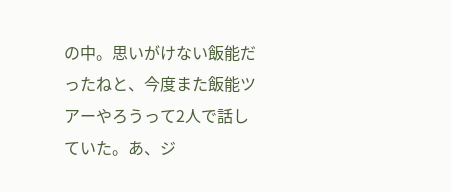の中。思いがけない飯能だったねと、今度また飯能ツアーやろうって2人で話していた。あ、ジ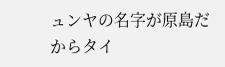ュンヤの名字が原島だからタイ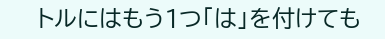トルにはもう1つ「は」を付けても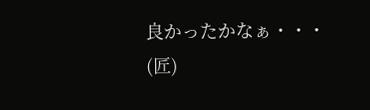良かったかなぁ・・・
(匠)